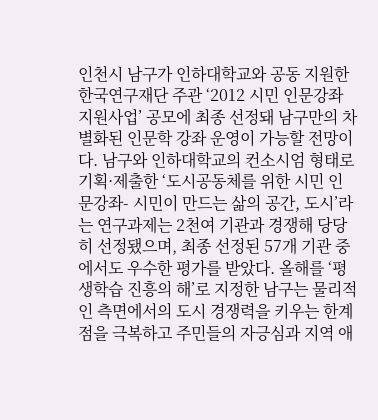인천시 남구가 인하대학교와 공동 지원한 한국연구재단 주관 ‘2012 시민 인문강좌 지원사업’ 공모에 최종 선정돼 남구만의 차별화된 인문학 강좌 운영이 가능할 전망이다. 남구와 인하대학교의 컨소시엄 형태로 기획·제출한 ‘도시공동체를 위한 시민 인문강좌- 시민이 만드는 삶의 공간, 도시’라는 연구과제는 2천여 기관과 경쟁해 당당히 선정됐으며, 최종 선정된 57개 기관 중에서도 우수한 평가를 받았다. 올해를 ‘평생학습 진흥의 해’로 지정한 남구는 물리적인 측면에서의 도시 경쟁력을 키우는 한계점을 극복하고 주민들의 자긍심과 지역 애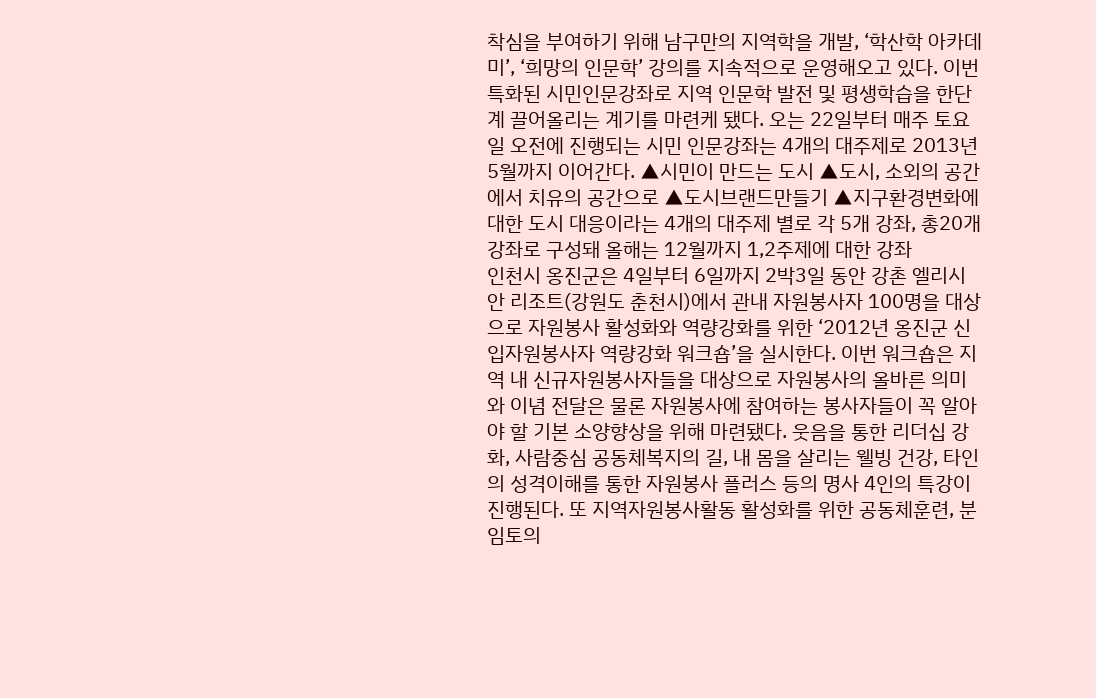착심을 부여하기 위해 남구만의 지역학을 개발, ‘학산학 아카데미’, ‘희망의 인문학’ 강의를 지속적으로 운영해오고 있다. 이번 특화된 시민인문강좌로 지역 인문학 발전 및 평생학습을 한단계 끌어올리는 계기를 마련케 됐다. 오는 22일부터 매주 토요일 오전에 진행되는 시민 인문강좌는 4개의 대주제로 2013년 5월까지 이어간다. ▲시민이 만드는 도시 ▲도시, 소외의 공간에서 치유의 공간으로 ▲도시브랜드만들기 ▲지구환경변화에 대한 도시 대응이라는 4개의 대주제 별로 각 5개 강좌, 총20개 강좌로 구성돼 올해는 12월까지 1,2주제에 대한 강좌
인천시 옹진군은 4일부터 6일까지 2박3일 동안 강촌 엘리시안 리조트(강원도 춘천시)에서 관내 자원봉사자 100명을 대상으로 자원봉사 활성화와 역량강화를 위한 ‘2012년 옹진군 신입자원봉사자 역량강화 워크숍’을 실시한다. 이번 워크숍은 지역 내 신규자원봉사자들을 대상으로 자원봉사의 올바른 의미와 이념 전달은 물론 자원봉사에 참여하는 봉사자들이 꼭 알아야 할 기본 소양향상을 위해 마련됐다. 웃음을 통한 리더십 강화, 사람중심 공동체복지의 길, 내 몸을 살리는 웰빙 건강, 타인의 성격이해를 통한 자원봉사 플러스 등의 명사 4인의 특강이 진행된다. 또 지역자원봉사활동 활성화를 위한 공동체훈련, 분임토의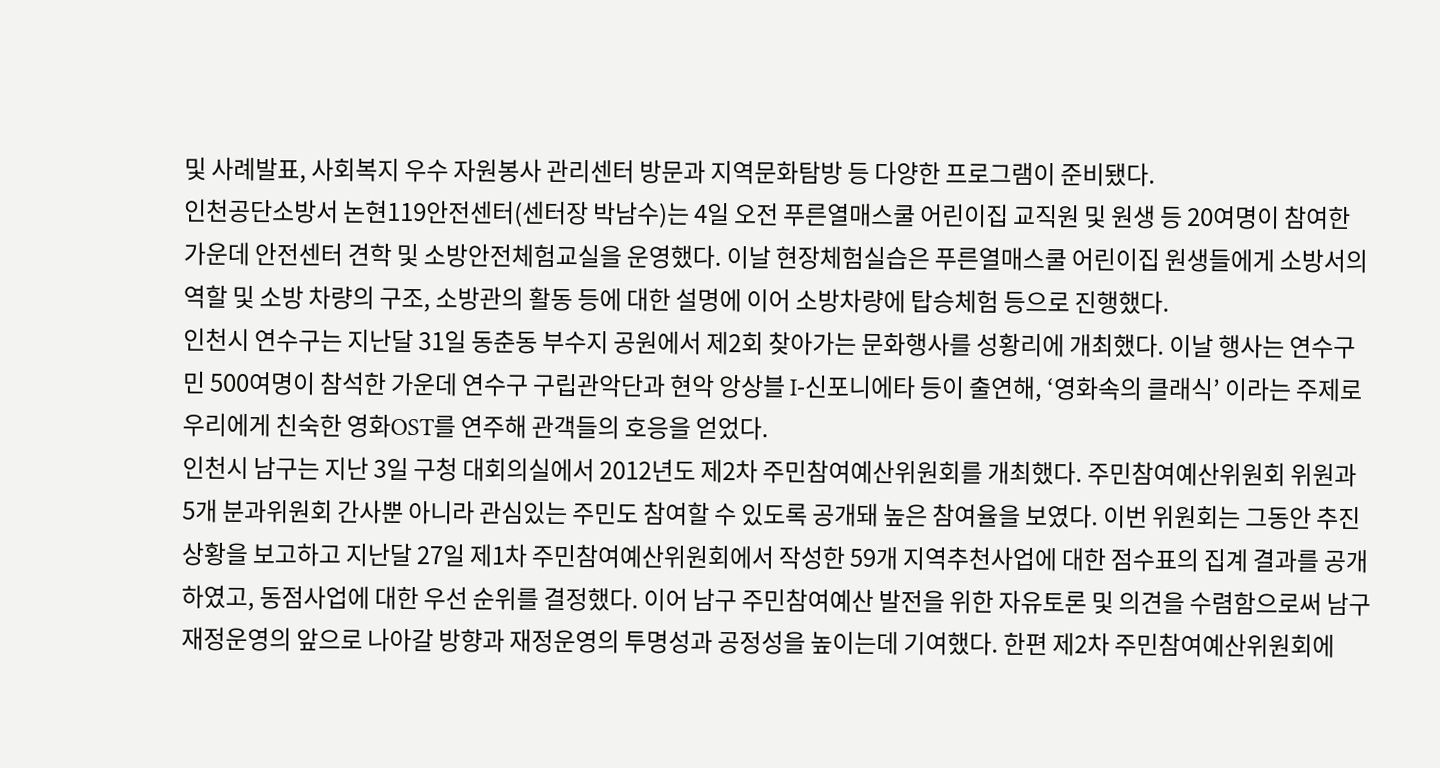및 사례발표, 사회복지 우수 자원봉사 관리센터 방문과 지역문화탐방 등 다양한 프로그램이 준비됐다.
인천공단소방서 논현119안전센터(센터장 박남수)는 4일 오전 푸른열매스쿨 어린이집 교직원 및 원생 등 20여명이 참여한 가운데 안전센터 견학 및 소방안전체험교실을 운영했다. 이날 현장체험실습은 푸른열매스쿨 어린이집 원생들에게 소방서의 역할 및 소방 차량의 구조, 소방관의 활동 등에 대한 설명에 이어 소방차량에 탑승체험 등으로 진행했다.
인천시 연수구는 지난달 31일 동춘동 부수지 공원에서 제2회 찾아가는 문화행사를 성황리에 개최했다. 이날 행사는 연수구민 500여명이 참석한 가운데 연수구 구립관악단과 현악 앙상블 I-신포니에타 등이 출연해, ‘영화속의 클래식’ 이라는 주제로 우리에게 친숙한 영화OST를 연주해 관객들의 호응을 얻었다.
인천시 남구는 지난 3일 구청 대회의실에서 2012년도 제2차 주민참여예산위원회를 개최했다. 주민참여예산위원회 위원과 5개 분과위원회 간사뿐 아니라 관심있는 주민도 참여할 수 있도록 공개돼 높은 참여율을 보였다. 이번 위원회는 그동안 추진상황을 보고하고 지난달 27일 제1차 주민참여예산위원회에서 작성한 59개 지역추천사업에 대한 점수표의 집계 결과를 공개하였고, 동점사업에 대한 우선 순위를 결정했다. 이어 남구 주민참여예산 발전을 위한 자유토론 및 의견을 수렴함으로써 남구 재정운영의 앞으로 나아갈 방향과 재정운영의 투명성과 공정성을 높이는데 기여했다. 한편 제2차 주민참여예산위원회에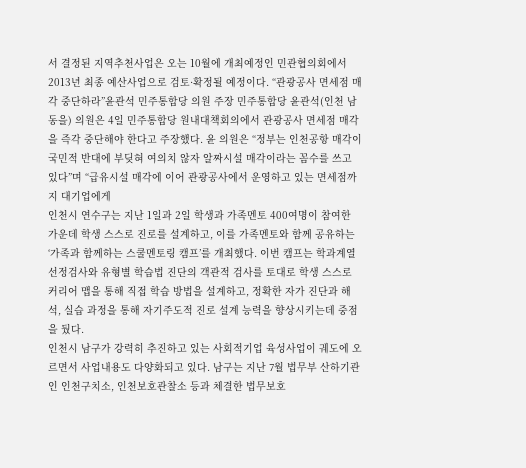서 결정된 지역추천사업은 오는 10월에 개최예정인 민관협의회에서 2013년 최종 예산사업으로 검토·확정될 예정이다. “관광공사 면세점 매각 중단하라”윤관석 민주통합당 의원 주장 민주통합당 윤관석(인천 남동을) 의원은 4일 민주통합당 원내대책회의에서 관광공사 면세점 매각을 즉각 중단해야 한다고 주장했다. 윤 의원은 “정부는 인천공항 매각이 국민적 반대에 부딪혀 여의치 않자 알짜시설 매각이라는 꼼수를 쓰고 있다”며 “급유시설 매각에 이어 관광공사에서 운영하고 있는 면세점까지 대기업에게
인천시 연수구는 지난 1일과 2일 학생과 가족멘토 400여명이 참여한 가운데 학생 스스로 진로를 설계하고, 이를 가족멘토와 함께 공유하는 ‘가족과 함께하는 스쿨멘토링 캠프’를 개최했다. 이번 캠프는 학과계열 선정검사와 유형별 학습법 진단의 객관적 검사를 토대로 학생 스스로 커리어 맵을 통해 직접 학습 방법을 설계하고, 정확한 자가 진단과 해석, 실습 과정을 통해 자기주도적 진로 설계 능력을 향상시키는데 중점을 뒀다.
인천시 남구가 강력히 추진하고 있는 사회적기업 육성사업이 궤도에 오르면서 사업내용도 다양화되고 있다. 남구는 지난 7월 법무부 산하기관인 인천구치소, 인천보호관찰소 등과 체결한 법무보호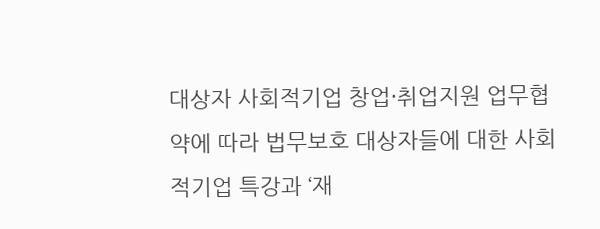대상자 사회적기업 창업·취업지원 업무협약에 따라 법무보호 대상자들에 대한 사회적기업 특강과 ‘재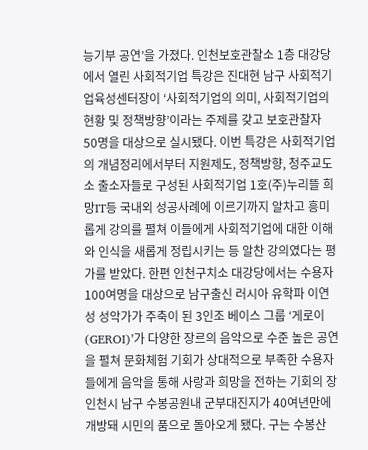능기부 공연’을 가졌다. 인천보호관찰소 1층 대강당에서 열린 사회적기업 특강은 진대현 남구 사회적기업육성센터장이 ‘사회적기업의 의미, 사회적기업의 현황 및 정책방향’이라는 주제를 갖고 보호관찰자 50명을 대상으로 실시됐다. 이번 특강은 사회적기업의 개념정리에서부터 지원제도, 정책방향, 청주교도소 출소자들로 구성된 사회적기업 1호(주)누리뜰 희망IT등 국내외 성공사례에 이르기까지 알차고 흥미롭게 강의를 펼쳐 이들에게 사회적기업에 대한 이해와 인식을 새롭게 정립시키는 등 알찬 강의였다는 평가를 받았다. 한편 인천구치소 대강당에서는 수용자 100여명을 대상으로 남구출신 러시아 유학파 이연성 성악가가 주축이 된 3인조 베이스 그룹 ‘게로이(GEROI)’가 다양한 장르의 음악으로 수준 높은 공연을 펼쳐 문화체험 기회가 상대적으로 부족한 수용자들에게 음악을 통해 사랑과 희망을 전하는 기회의 장
인천시 남구 수봉공원내 군부대진지가 40여년만에 개방돼 시민의 품으로 돌아오게 됐다. 구는 수봉산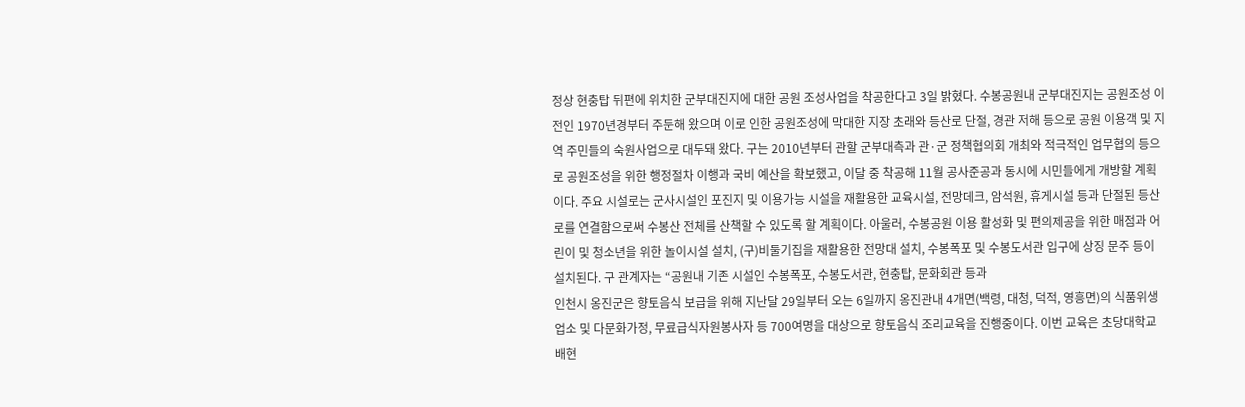정상 현충탑 뒤편에 위치한 군부대진지에 대한 공원 조성사업을 착공한다고 3일 밝혔다. 수봉공원내 군부대진지는 공원조성 이전인 1970년경부터 주둔해 왔으며 이로 인한 공원조성에 막대한 지장 초래와 등산로 단절, 경관 저해 등으로 공원 이용객 및 지역 주민들의 숙원사업으로 대두돼 왔다. 구는 2010년부터 관할 군부대측과 관·군 정책협의회 개최와 적극적인 업무협의 등으로 공원조성을 위한 행정절차 이행과 국비 예산을 확보했고, 이달 중 착공해 11월 공사준공과 동시에 시민들에게 개방할 계획이다. 주요 시설로는 군사시설인 포진지 및 이용가능 시설을 재활용한 교육시설, 전망데크, 암석원, 휴게시설 등과 단절된 등산로를 연결함으로써 수봉산 전체를 산책할 수 있도록 할 계획이다. 아울러, 수봉공원 이용 활성화 및 편의제공을 위한 매점과 어린이 및 청소년을 위한 놀이시설 설치, (구)비둘기집을 재활용한 전망대 설치, 수봉폭포 및 수봉도서관 입구에 상징 문주 등이 설치된다. 구 관계자는 “공원내 기존 시설인 수봉폭포, 수봉도서관, 현충탑, 문화회관 등과
인천시 옹진군은 향토음식 보급을 위해 지난달 29일부터 오는 6일까지 옹진관내 4개면(백령, 대청, 덕적, 영흥면)의 식품위생업소 및 다문화가정, 무료급식자원봉사자 등 700여명을 대상으로 향토음식 조리교육을 진행중이다. 이번 교육은 초당대학교 배현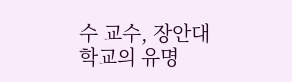수 교수, 장안대학교의 유명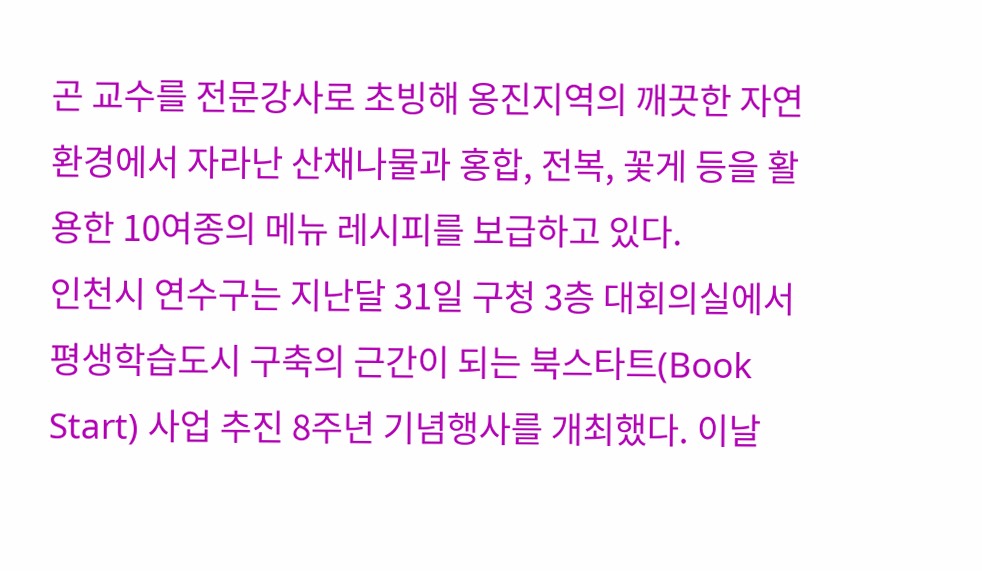곤 교수를 전문강사로 초빙해 옹진지역의 깨끗한 자연환경에서 자라난 산채나물과 홍합, 전복, 꽃게 등을 활용한 10여종의 메뉴 레시피를 보급하고 있다.
인천시 연수구는 지난달 31일 구청 3층 대회의실에서 평생학습도시 구축의 근간이 되는 북스타트(Book Start) 사업 추진 8주년 기념행사를 개최했다. 이날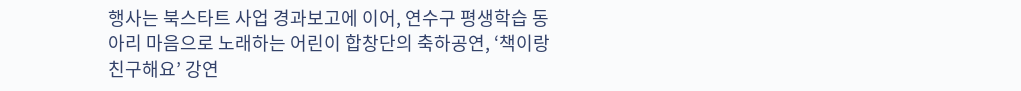행사는 북스타트 사업 경과보고에 이어, 연수구 평생학습 동아리 마음으로 노래하는 어린이 합창단의 축하공연, ‘책이랑 친구해요’ 강연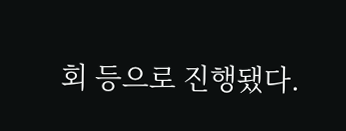회 등으로 진행됐다.